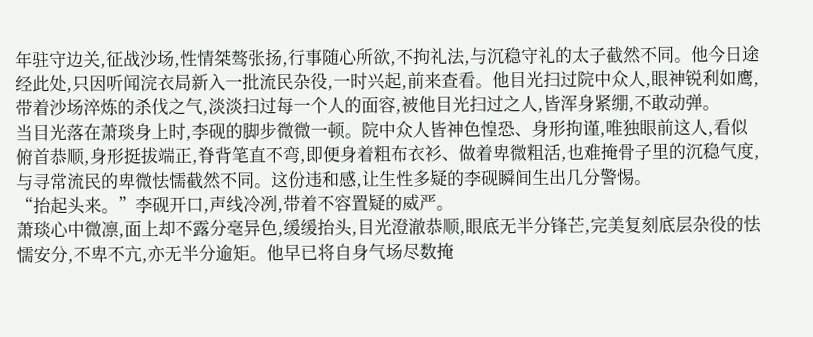年驻守边关,征战沙场,性情桀骜张扬,行事随心所欲,不拘礼法,与沉稳守礼的太子截然不同。他今日途经此处,只因听闻浣衣局新入一批流民杂役,一时兴起,前来查看。他目光扫过院中众人,眼神锐利如鹰,带着沙场淬炼的杀伐之气,淡淡扫过每一个人的面容,被他目光扫过之人,皆浑身紧绷,不敢动弹。
当目光落在萧琰身上时,李砚的脚步微微一顿。院中众人皆神色惶恐、身形拘谨,唯独眼前这人,看似俯首恭顺,身形挺拔端正,脊背笔直不弯,即便身着粗布衣衫、做着卑微粗活,也难掩骨子里的沉稳气度,与寻常流民的卑微怯懦截然不同。这份违和感,让生性多疑的李砚瞬间生出几分警惕。
“抬起头来。”李砚开口,声线冷冽,带着不容置疑的威严。
萧琰心中微凛,面上却不露分毫异色,缓缓抬头,目光澄澈恭顺,眼底无半分锋芒,完美复刻底层杂役的怯懦安分,不卑不亢,亦无半分逾矩。他早已将自身气场尽数掩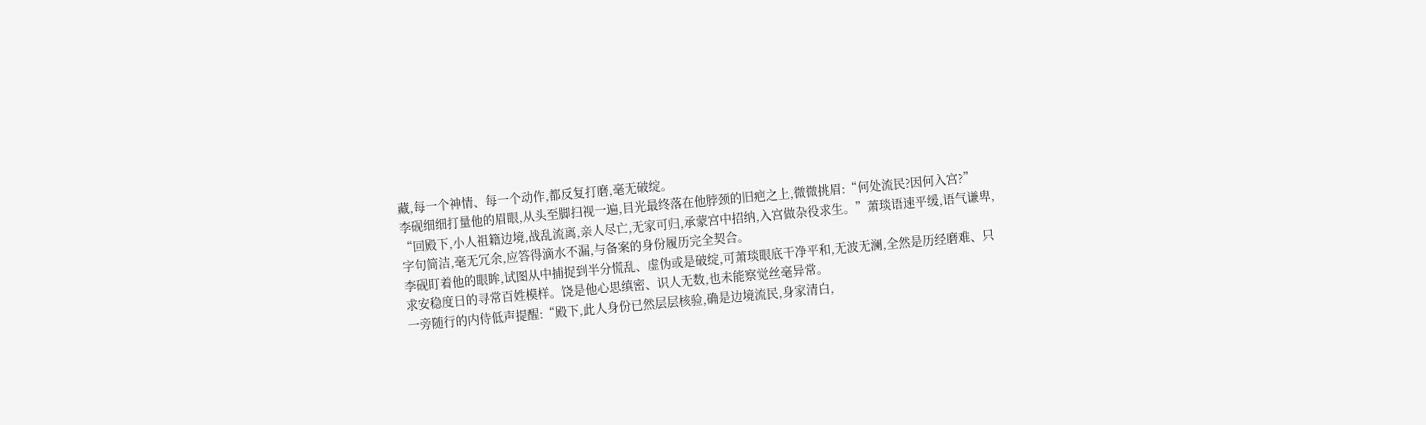藏,每一个神情、每一个动作,都反复打磨,毫无破绽。
李砚细细打量他的眉眼,从头至脚扫视一遍,目光最终落在他脖颈的旧疤之上,微微挑眉:“何处流民?因何入宫?”
“回殿下,小人祖籍边境,战乱流离,亲人尽亡,无家可归,承蒙宫中招纳,入宫做杂役求生。”萧琰语速平缓,语气谦卑,字句简洁,毫无冗余,应答得滴水不漏,与备案的身份履历完全契合。
李砚盯着他的眼眸,试图从中捕捉到半分慌乱、虚伪或是破绽,可萧琰眼底干净平和,无波无澜,全然是历经磨难、只求安稳度日的寻常百姓模样。饶是他心思缜密、识人无数,也未能察觉丝毫异常。
一旁随行的内侍低声提醒:“殿下,此人身份已然层层核验,确是边境流民,身家清白,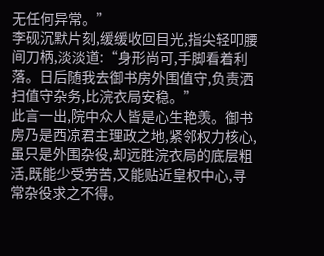无任何异常。”
李砚沉默片刻,缓缓收回目光,指尖轻叩腰间刀柄,淡淡道:“身形尚可,手脚看着利落。日后随我去御书房外围值守,负责洒扫值守杂务,比浣衣局安稳。”
此言一出,院中众人皆是心生艳羡。御书房乃是西凉君主理政之地,紧邻权力核心,虽只是外围杂役,却远胜浣衣局的底层粗活,既能少受劳苦,又能贴近皇权中心,寻常杂役求之不得。